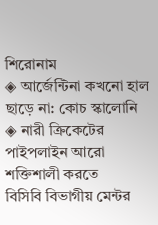শিরোনাম
◈ আ‌র্জেন্টিনা কখনো হাল ছাড়ে না: কোচ স্কালোনি ◈ নারী ক্রিকেটের পাইপলাইন আরো শক্তিশালী কর‌তে বি‌সি‌বি ‌বিভাগীয় মেন্টর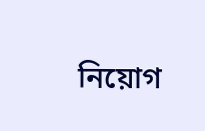নি‌য়োগ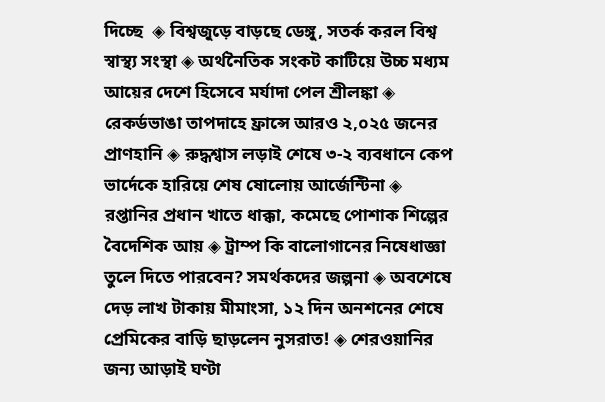দি‌চ্ছে  ◈ বিশ্বজুড়ে বাড়ছে ডেঙ্গু, সতর্ক করল বিশ্ব স্বাস্থ্য সংস্থা ◈ অর্থনৈতিক সংকট কাটিয়ে উচ্চ মধ্যম আয়ের দেশে হিসেবে মর্যাদা পেল শ্রীলঙ্কা ◈ রেকর্ডভাঙা তাপদাহে ফ্রান্সে আরও ২,০২৫ জনের প্রাণহানি ◈ রুদ্ধশ্বাস লড়াই শেষে ৩-২ ব্যবধানে কেপ ভার্দেকে হারিয়ে শেষ ষোলোয় আর্জেন্টিনা ◈ রপ্তানির প্রধান খাতে ধাক্কা, কমেছে পোশাক শিল্পের বৈদেশিক আয় ◈ ট্রাম্প কি বালোগানের নিষেধাজ্ঞা তুলে দিতে পারবেন? সমর্থকদের জল্পনা ◈ অবশেষে দেড় লাখ টাকায় মীমাংসা, ১২ দিন অনশনের শেষে প্রেমিকের বাড়ি ছাড়লেন নুসরাত! ◈ শেরওয়ানির জন্য আড়াই ঘণ্টা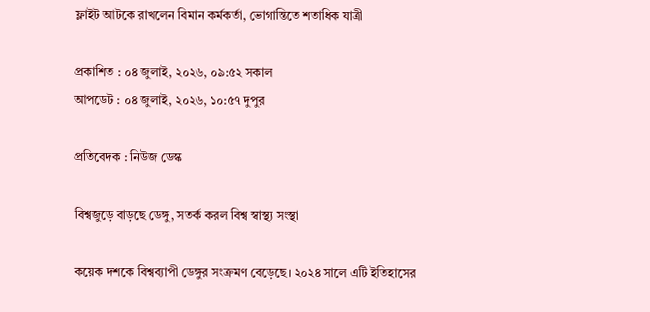ফ্লাইট আটকে রাখলেন বিমান কর্মকর্তা, ভোগান্তিতে শতাধিক যাত্রী

প্রকাশিত : ০৪ জুলাই, ২০২৬, ০৯:৫২ সকাল
আপডেট : ০৪ জুলাই, ২০২৬, ১০:৫৭ দুপুর

প্রতিবেদক : নিউজ ডেস্ক

বিশ্বজুড়ে বাড়ছে ডেঙ্গু, সতর্ক করল বিশ্ব স্বাস্থ্য সংস্থা

কয়েক দশকে বিশ্বব্যাপী ডেঙ্গুর সংক্রমণ বেড়েছে। ২০২৪ সালে এটি ইতিহাসের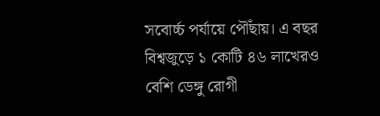সবোর্চ্চ পর্যায়ে পৌঁছায়। এ বছর বিশ্বজুড়ে ১ কোটি ৪৬ লাখেরও বেশি ডেঙ্গু রোগী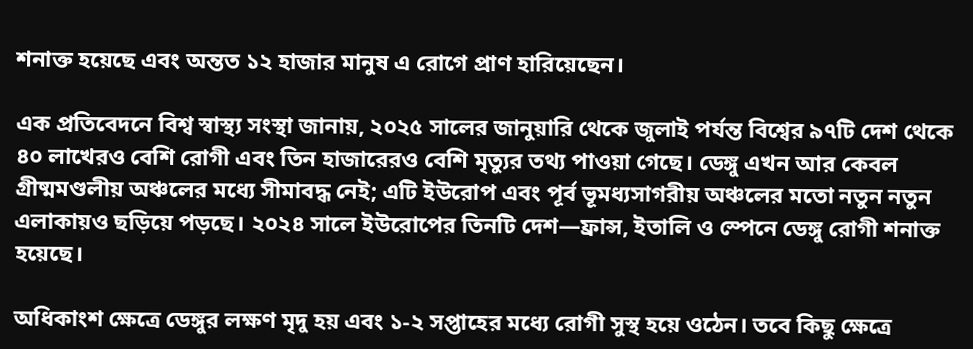শনাক্ত হয়েছে এবং অন্তত ১২ হাজার মানুষ এ রোগে প্রাণ হারিয়েছেন।

এক প্রতিবেদনে বিশ্ব স্বাস্থ্য সংস্থা জানায়, ২০২৫ সালের জানুয়ারি থেকে জুলাই পর্যন্ত বিশ্বের ৯৭টি দেশ থেকে ৪০ লাখেরও বেশি রোগী এবং তিন হাজারেরও বেশি মৃত্যুর তথ্য পাওয়া গেছে। ডেঙ্গু এখন আর কেবল গ্রীষ্মমণ্ডলীয় অঞ্চলের মধ্যে সীমাবদ্ধ নেই; এটি ইউরোপ এবং পূর্ব ভূমধ্যসাগরীয় অঞ্চলের মতো নতুন নতুন এলাকায়ও ছড়িয়ে পড়ছে। ২০২৪ সালে ইউরোপের তিনটি দেশ—ফ্রান্স, ইতালি ও স্পেনে ডেঙ্গু রোগী শনাক্ত হয়েছে।

অধিকাংশ ক্ষেত্রে ডেঙ্গুর লক্ষণ মৃদু হয় এবং ১-২ সপ্তাহের মধ্যে রোগী সুস্থ হয়ে ওঠেন। তবে কিছু ক্ষেত্রে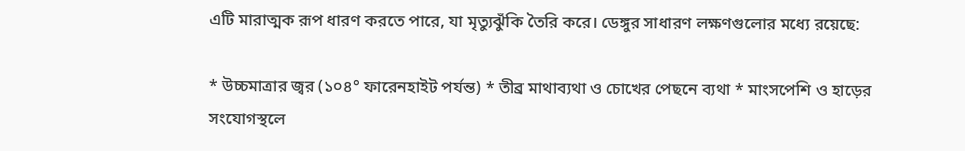এটি মারাত্মক রূপ ধারণ করতে পারে, যা মৃত্যুঝুঁকি তৈরি করে। ডেঙ্গুর সাধারণ লক্ষণগুলোর মধ্যে রয়েছে:

* উচ্চমাত্রার জ্বর (১০৪° ফারেনহাইট পর্যন্ত) * তীব্র মাথাব্যথা ও চোখের পেছনে ব্যথা * মাংসপেশি ও হাড়ের সংযোগস্থলে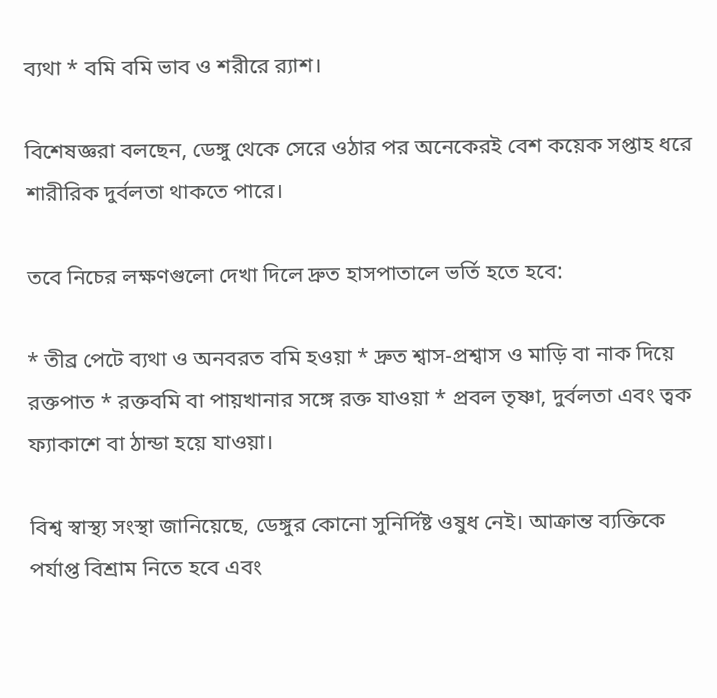ব্যথা * বমি বমি ভাব ও শরীরে র‍্যাশ।

বিশেষজ্ঞরা বলছেন, ডেঙ্গু থেকে সেরে ওঠার পর অনেকেরই বেশ কয়েক সপ্তাহ ধরে শারীরিক দুর্বলতা থাকতে পারে।

তবে নিচের লক্ষণগুলো দেখা দিলে দ্রুত হাসপাতালে ভর্তি হতে হবে:

* তীব্র পেটে ব্যথা ও অনবরত বমি হওয়া * দ্রুত শ্বাস-প্রশ্বাস ও মাড়ি বা নাক দিয়ে রক্তপাত * রক্তবমি বা পায়খানার সঙ্গে রক্ত যাওয়া * প্রবল তৃষ্ণা, দুর্বলতা এবং ত্বক ফ্যাকাশে বা ঠান্ডা হয়ে যাওয়া।

বিশ্ব স্বাস্থ্য সংস্থা জানিয়েছে, ডেঙ্গুর কোনো সুনির্দিষ্ট ওষুধ নেই। আক্রান্ত ব্যক্তিকে পর্যাপ্ত বিশ্রাম নিতে হবে এবং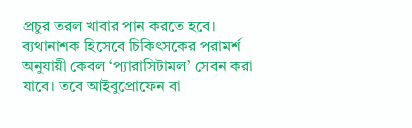প্রচুর তরল খাবার পান করতে হবে। ব্যথানাশক হিসেবে চিকিৎসকের পরামর্শ অনুযায়ী কেবল ‘প্যারাসিটামল’ সেবন করা যাবে। তবে আইবুপ্রোফেন বা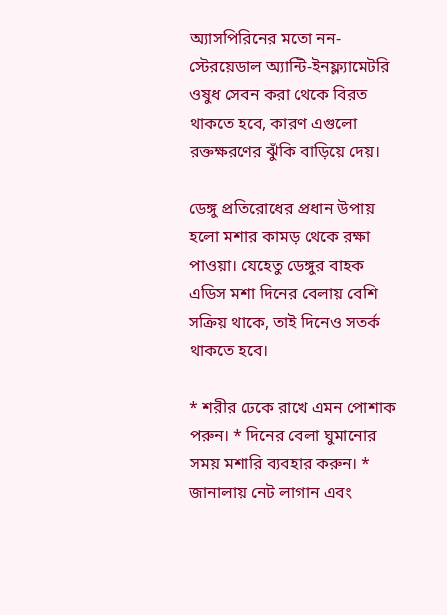অ্যাসপিরিনের মতো নন-স্টেরয়েডাল অ্যান্টি-ইনফ্ল্যামেটরি ওষুধ সেবন করা থেকে বিরত থাকতে হবে, কারণ এগুলো রক্তক্ষরণের ঝুঁকি বাড়িয়ে দেয়।

ডেঙ্গু প্রতিরোধের প্রধান উপায় হলো মশার কামড় থেকে রক্ষা পাওয়া। যেহেতু ডেঙ্গুর বাহক এডিস মশা দিনের বেলায় বেশি সক্রিয় থাকে, তাই দিনেও সতর্ক থাকতে হবে।

* শরীর ঢেকে রাখে এমন পোশাক পরুন। * দিনের বেলা ঘুমানোর সময় মশারি ব্যবহার করুন। * জানালায় নেট লাগান এবং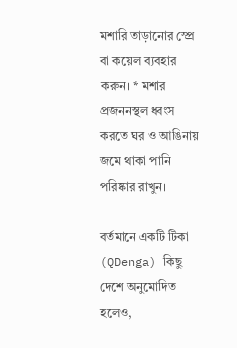মশারি তাড়ানোর স্প্রে বা কয়েল ব্যবহার করুন। * মশার প্রজননস্থল ধ্বংস করতে ঘর ও আঙিনায় জমে থাকা পানি পরিষ্কার রাখুন।

বর্তমানে একটি টিকা (QDenga) কিছু দেশে অনুমোদিত হলেও,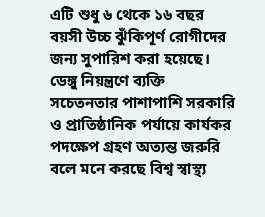এটি শুধু ৬ থেকে ১৬ বছর বয়সী উচ্চ ঝুঁকিপূর্ণ রোগীদের জন্য সুপারিশ করা হয়েছে। ডেঙ্গু নিয়ন্ত্রণে ব্যক্তি সচেতনতার পাশাপাশি সরকারি ও প্রাতিষ্ঠানিক পর্যায়ে কার্যকর পদক্ষেপ গ্রহণ অত্যন্ত জরুরি বলে মনে করছে বিশ্ব স্বাস্থ্য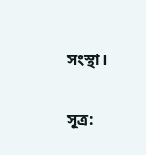সংস্থা।

সূত্র: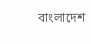বাংলাদেশ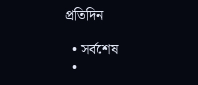প্রতিদিন

  • সর্বশেষ
  •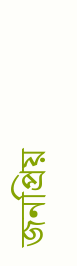জনপ্রিয়